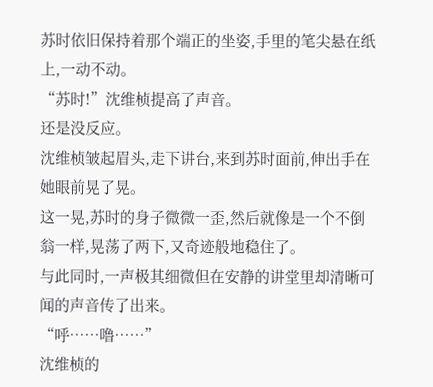苏时依旧保持着那个端正的坐姿,手里的笔尖悬在纸上,一动不动。
“苏时!”沈维桢提高了声音。
还是没反应。
沈维桢皱起眉头,走下讲台,来到苏时面前,伸出手在她眼前晃了晃。
这一晃,苏时的身子微微一歪,然后就像是一个不倒翁一样,晃荡了两下,又奇迹般地稳住了。
与此同时,一声极其细微但在安静的讲堂里却清晰可闻的声音传了出来。
“呼……噜……”
沈维桢的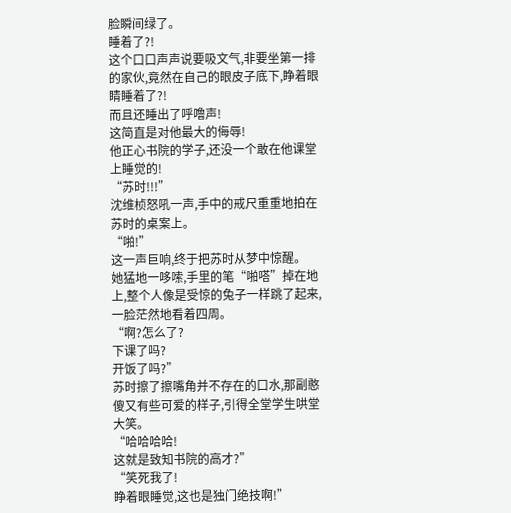脸瞬间绿了。
睡着了?!
这个口口声声说要吸文气,非要坐第一排的家伙,竟然在自己的眼皮子底下,睁着眼睛睡着了?!
而且还睡出了呼噜声!
这简直是对他最大的侮辱!
他正心书院的学子,还没一个敢在他课堂上睡觉的!
“苏时!!!”
沈维桢怒吼一声,手中的戒尺重重地拍在苏时的桌案上。
“啪!”
这一声巨响,终于把苏时从梦中惊醒。
她猛地一哆嗦,手里的笔“啪嗒”掉在地上,整个人像是受惊的兔子一样跳了起来,一脸茫然地看着四周。
“啊?怎么了?
下课了吗?
开饭了吗?”
苏时擦了擦嘴角并不存在的口水,那副憨傻又有些可爱的样子,引得全堂学生哄堂大笑。
“哈哈哈哈!
这就是致知书院的高才?”
“笑死我了!
睁着眼睡觉,这也是独门绝技啊!”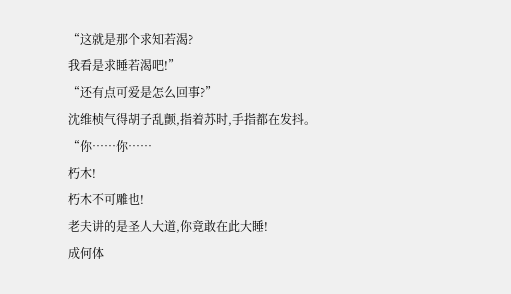“这就是那个求知若渴?
我看是求睡若渴吧!”
“还有点可爱是怎么回事?”
沈维桢气得胡子乱颤,指着苏时,手指都在发抖。
“你……你……
朽木!
朽木不可雕也!
老夫讲的是圣人大道,你竟敢在此大睡!
成何体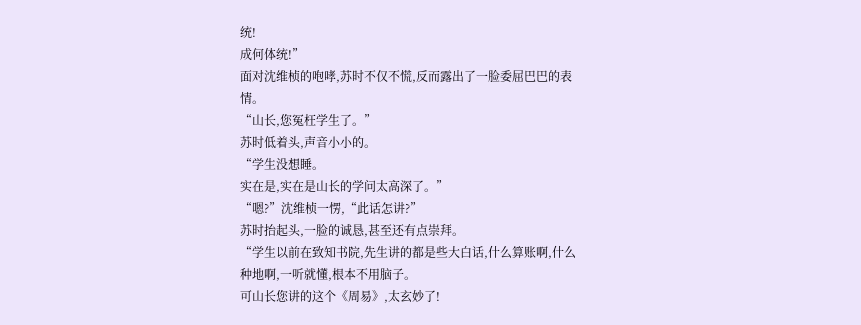统!
成何体统!”
面对沈维桢的咆哮,苏时不仅不慌,反而露出了一脸委屈巴巴的表情。
“山长,您冤枉学生了。”
苏时低着头,声音小小的。
“学生没想睡。
实在是,实在是山长的学问太高深了。”
“嗯?”沈维桢一愣,“此话怎讲?”
苏时抬起头,一脸的诚恳,甚至还有点崇拜。
“学生以前在致知书院,先生讲的都是些大白话,什么算账啊,什么种地啊,一听就懂,根本不用脑子。
可山长您讲的这个《周易》,太玄妙了!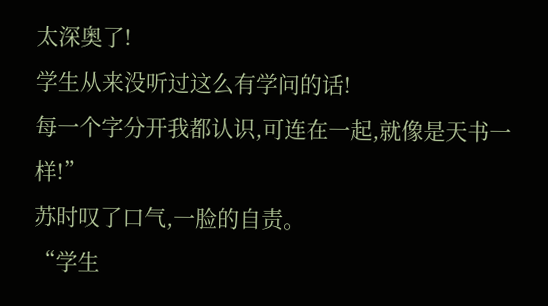太深奥了!
学生从来没听过这么有学问的话!
每一个字分开我都认识,可连在一起,就像是天书一样!”
苏时叹了口气,一脸的自责。
“学生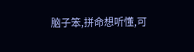脑子笨,拼命想听懂,可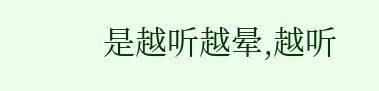是越听越晕,越听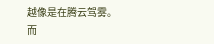越像是在腾云驾雾。
而